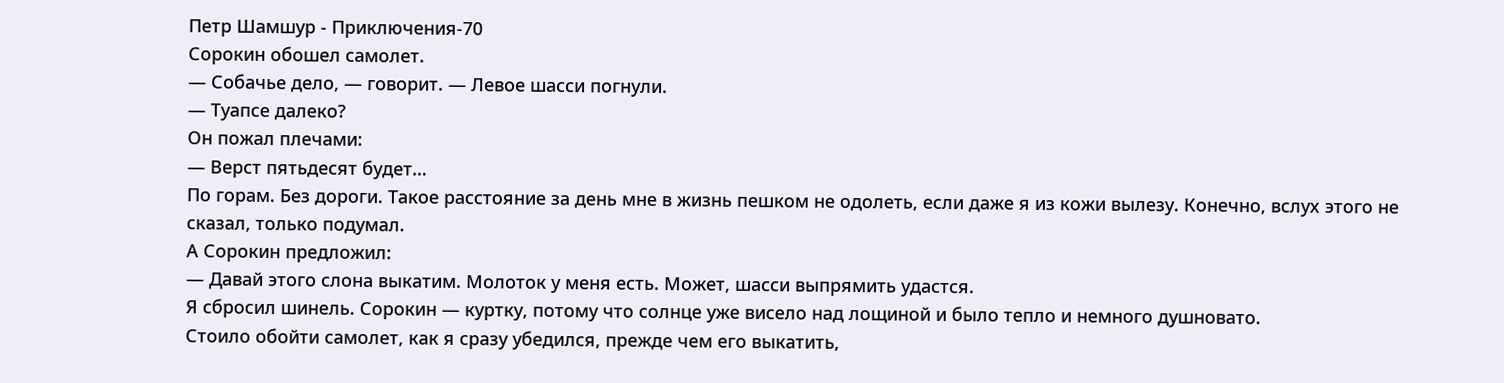Петр Шамшур - Приключения-70
Сорокин обошел самолет.
— Собачье дело, — говорит. — Левое шасси погнули.
— Туапсе далеко?
Он пожал плечами:
— Верст пятьдесят будет…
По горам. Без дороги. Такое расстояние за день мне в жизнь пешком не одолеть, если даже я из кожи вылезу. Конечно, вслух этого не сказал, только подумал.
А Сорокин предложил:
— Давай этого слона выкатим. Молоток у меня есть. Может, шасси выпрямить удастся.
Я сбросил шинель. Сорокин — куртку, потому что солнце уже висело над лощиной и было тепло и немного душновато.
Стоило обойти самолет, как я сразу убедился, прежде чем его выкатить,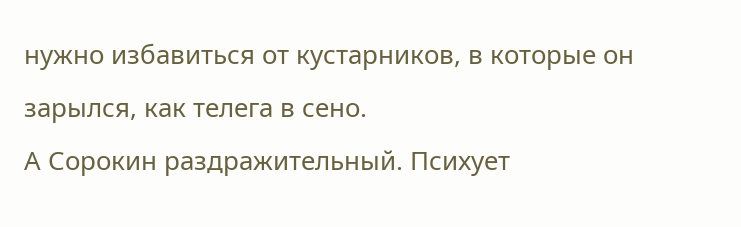нужно избавиться от кустарников, в которые он зарылся, как телега в сено.
А Сорокин раздражительный. Психует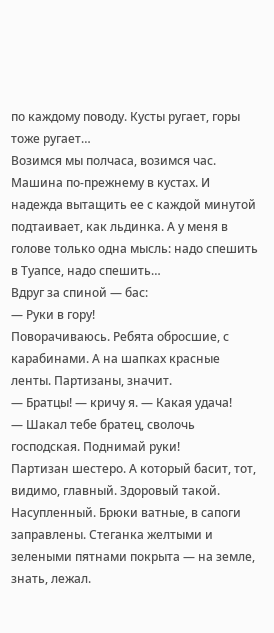по каждому поводу. Кусты ругает, горы тоже ругает…
Возимся мы полчаса, возимся час. Машина по-прежнему в кустах. И надежда вытащить ее с каждой минутой подтаивает, как льдинка. А у меня в голове только одна мысль: надо спешить в Туапсе, надо спешить…
Вдруг за спиной — бас:
— Руки в гору!
Поворачиваюсь. Ребята обросшие, с карабинами. А на шапках красные ленты. Партизаны, значит.
— Братцы! — кричу я. — Какая удача!
— Шакал тебе братец, сволочь господская. Поднимай руки!
Партизан шестеро. А который басит, тот, видимо, главный. Здоровый такой. Насупленный. Брюки ватные, в сапоги заправлены. Стеганка желтыми и зелеными пятнами покрыта — на земле, знать, лежал.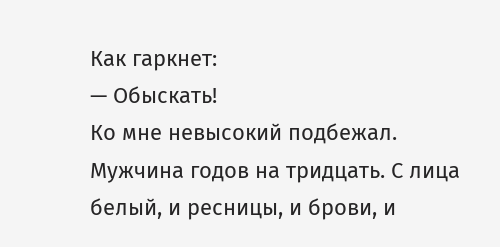Как гаркнет:
— Обыскать!
Ко мне невысокий подбежал. Мужчина годов на тридцать. С лица белый, и ресницы, и брови, и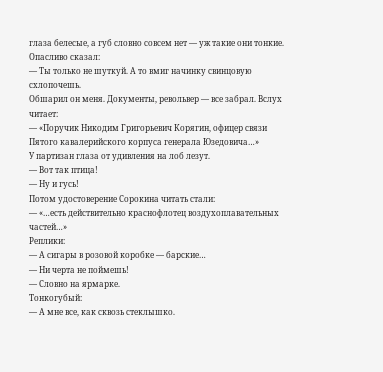глаза белесые, а губ словно совсем нет — уж такие они тонкие.
Опасливо сказал:
— Ты только не шуткуй. А то вмиг начинку свинцовую схлопочешь.
Обшарил он меня. Документы, револьвер — все забрал. Вслух читает:
— «Поручик Никодим Григорьевич Корягин, офицер связи Пятого кавалерийского корпуса генерала Юзедовича…»
У партизан глаза от удивления на лоб лезут.
— Вот так птица!
— Ну и гусь!
Потом удостоверение Сорокина читать стали:
— «…есть действительно краснофлотец воздухоплавательных частей…»
Реплики:
— А сигары в розовой коробке — барские…
— Ни черта не поймешь!
— Словно на ярмарке.
Тонкогубый:
— А мне все, как сквозь стеклышко.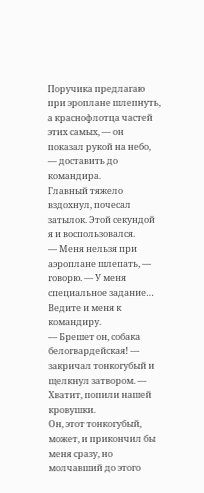Поручика предлагаю при эроплане шлепнуть, а краснофлотца частей этих самых, — он показал рукой на небо, — доставить до командира.
Главный тяжело вздохнул, почесал затылок. Этой секундой я и воспользовался.
— Меня нельзя при аэроплане шлепать, — говорю. — У меня специальное задание… Ведите и меня к командиру.
— Брешет он, собака белогвардейская! — закричал тонкогубый и щелкнул затвором. — Хватит, попили нашей кровушки.
Он, этот тонкогубый, может, и прикончил бы меня сразу, но молчавший до этого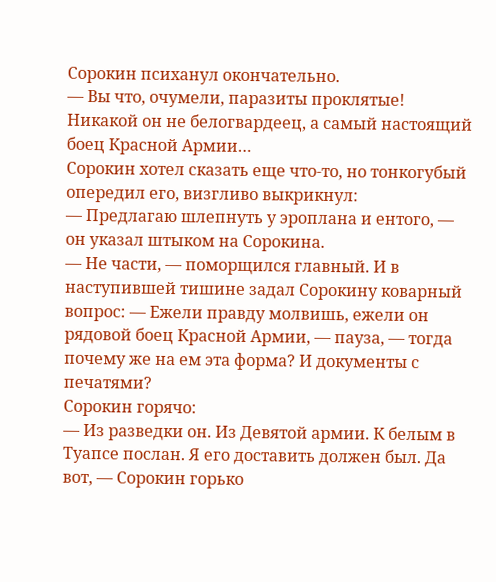Сорокин психанул окончательно.
— Вы что, очумели, паразиты проклятые! Никакой он не белогвардеец, а самый настоящий боец Красной Армии…
Сорокин хотел сказать еще что-то, но тонкогубый опередил его, визгливо выкрикнул:
— Предлагаю шлепнуть у эроплана и ентого, — он указал штыком на Сорокина.
— Не части, — поморщился главный. И в наступившей тишине задал Сорокину коварный вопрос: — Ежели правду молвишь, ежели он рядовой боец Красной Армии, — пауза, — тогда почему же на ем эта форма? И документы с печатями?
Сорокин горячо:
— Из разведки он. Из Девятой армии. К белым в Туапсе послан. Я его доставить должен был. Да вот, — Сорокин горько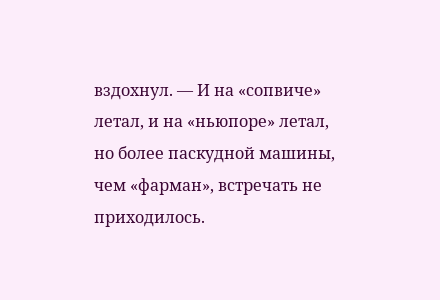вздохнул. — И на «сопвиче» летал, и на «ньюпоре» летал, но более паскудной машины, чем «фарман», встречать не приходилось.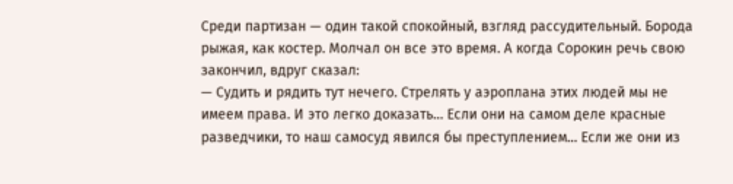Среди партизан — один такой спокойный, взгляд рассудительный. Борода рыжая, как костер. Молчал он все это время. А когда Сорокин речь свою закончил, вдруг сказал:
— Судить и рядить тут нечего. Стрелять у аэроплана этих людей мы не имеем права. И это легко доказать… Если они на самом деле красные разведчики, то наш самосуд явился бы преступлением… Если же они из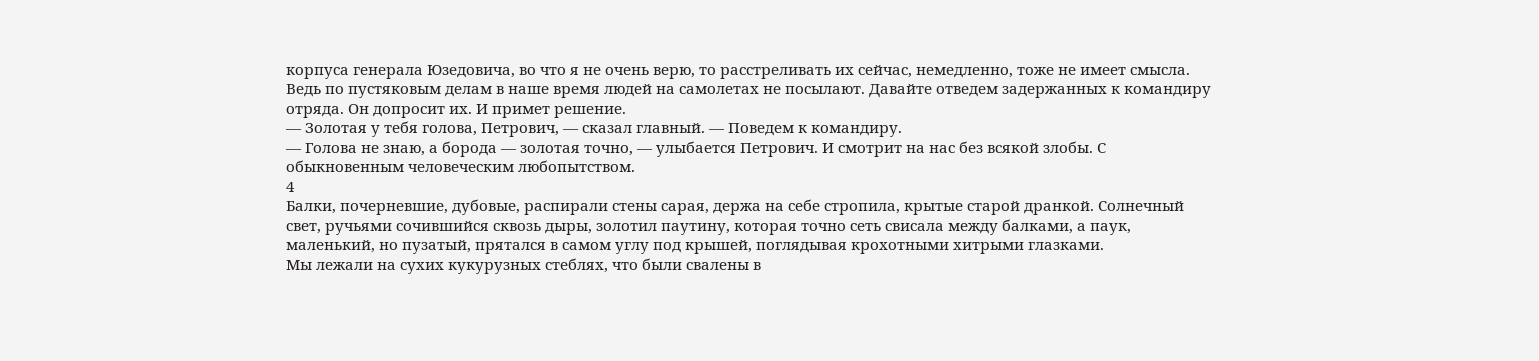корпуса генерала Юзедовича, во что я не очень верю, то расстреливать их сейчас, немедленно, тоже не имеет смысла. Ведь по пустяковым делам в наше время людей на самолетах не посылают. Давайте отведем задержанных к командиру отряда. Он допросит их. И примет решение.
— Золотая у тебя голова, Петрович, — сказал главный. — Поведем к командиру.
— Голова не знаю, а борода — золотая точно, — улыбается Петрович. И смотрит на нас без всякой злобы. С обыкновенным человеческим любопытством.
4
Балки, почерневшие, дубовые, распирали стены сарая, держа на себе стропила, крытые старой дранкой. Солнечный свет, ручьями сочившийся сквозь дыры, золотил паутину, которая точно сеть свисала между балками, а паук, маленький, но пузатый, прятался в самом углу под крышей, поглядывая крохотными хитрыми глазками.
Мы лежали на сухих кукурузных стеблях, что были свалены в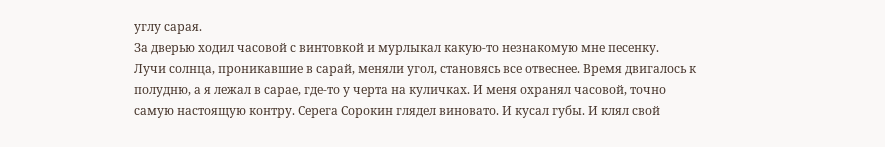углу сарая.
За дверью ходил часовой с винтовкой и мурлыкал какую-то незнакомую мне песенку.
Лучи солнца, проникавшие в сарай, меняли угол, становясь все отвеснее. Время двигалось к полудню, а я лежал в сарае, где-то у черта на куличках. И меня охранял часовой, точно самую настоящую контру. Серега Сорокин глядел виновато. И кусал губы. И клял свой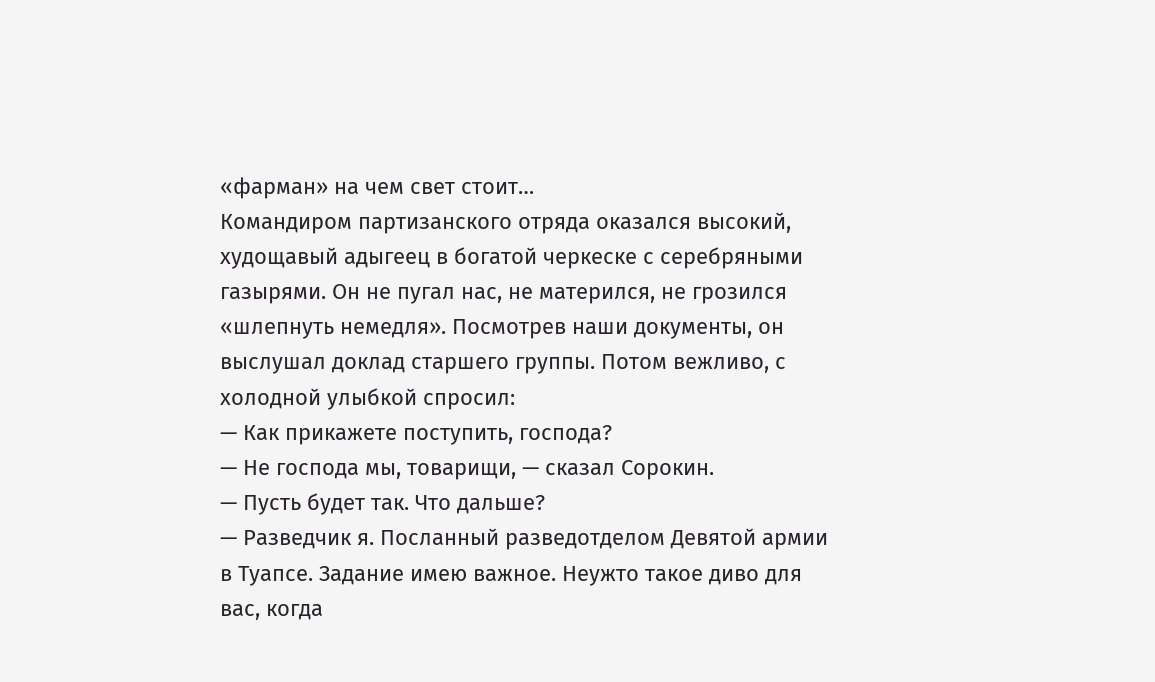«фарман» на чем свет стоит…
Командиром партизанского отряда оказался высокий, худощавый адыгеец в богатой черкеске с серебряными газырями. Он не пугал нас, не матерился, не грозился «шлепнуть немедля». Посмотрев наши документы, он выслушал доклад старшего группы. Потом вежливо, с холодной улыбкой спросил:
— Как прикажете поступить, господа?
— Не господа мы, товарищи, — сказал Сорокин.
— Пусть будет так. Что дальше?
— Разведчик я. Посланный разведотделом Девятой армии в Туапсе. Задание имею важное. Неужто такое диво для вас, когда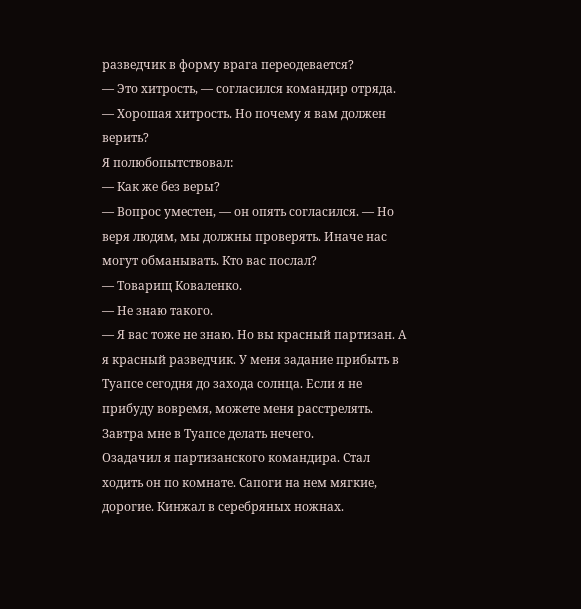разведчик в форму врага переодевается?
— Это хитрость, — согласился командир отряда. — Хорошая хитрость. Но почему я вам должен верить?
Я полюбопытствовал:
— Как же без веры?
— Вопрос уместен, — он опять согласился. — Но веря людям, мы должны проверять. Иначе нас могут обманывать. Кто вас послал?
— Товарищ Коваленко.
— Не знаю такого.
— Я вас тоже не знаю. Но вы красный партизан. А я красный разведчик. У меня задание прибыть в Туапсе сегодня до захода солнца. Если я не прибуду вовремя, можете меня расстрелять. Завтра мне в Туапсе делать нечего.
Озадачил я партизанского командира. Стал ходить он по комнате. Сапоги на нем мягкие, дорогие. Кинжал в серебряных ножнах.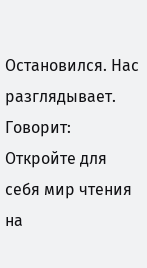Остановился. Нас разглядывает. Говорит:
Откройте для себя мир чтения на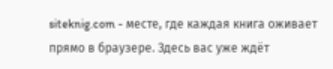siteknig.com - месте, где каждая книга оживает прямо в браузере. Здесь вас уже ждёт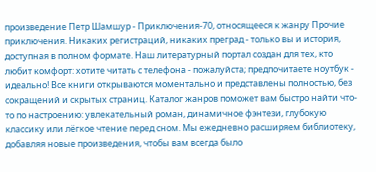произведение Петр Шамшур - Приключения-70, относящееся к жанру Прочие приключения. Никаких регистраций, никаких преград - только вы и история, доступная в полном формате. Наш литературный портал создан для тех, кто любит комфорт: хотите читать с телефона - пожалуйста; предпочитаете ноутбук - идеально! Все книги открываются моментально и представлены полностью, без сокращений и скрытых страниц. Каталог жанров поможет вам быстро найти что-то по настроению: увлекательный роман, динамичное фэнтези, глубокую классику или лёгкое чтение перед сном. Мы ежедневно расширяем библиотеку, добавляя новые произведения, чтобы вам всегда было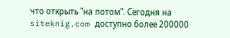что открыть "на потом". Сегодня на siteknig.com доступно более 200000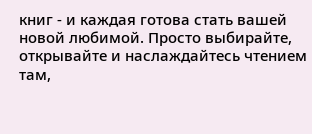книг - и каждая готова стать вашей новой любимой. Просто выбирайте, открывайте и наслаждайтесь чтением там,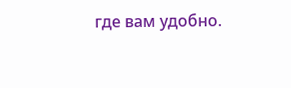где вам удобно.